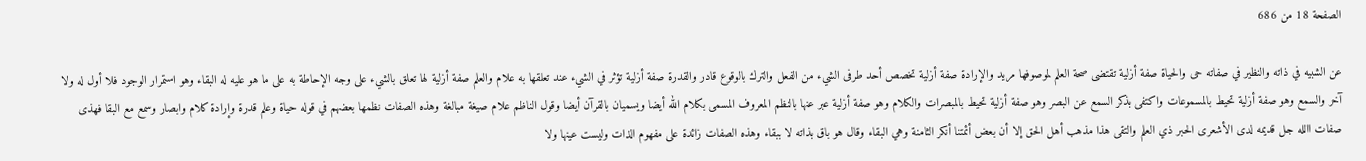الصفحة 18 من 686

عن الشبيه في ذاته والنظير في صفاته حى والحياة صفة أزلية تقتضى صحة العلم لموصوفها مريد والإرادة صفة أزلية تخصص أحد طرفى الشيء من الفعل والترك بالوقوع قادر والقدرة صفة أزلية تؤثر في الشيء عند تعلقها به علام والعلم صفة أزلية لها تعلق بالشيء على وجه الإحاطة به على ما هو عليه له البقاء وهو استمرار الوجود فلا أول له ولا آخر والسمع وهو صفة أزلية تحيط بالمسموعات واكتفى بذكر السمع عن البصر وهو صفة أزلية تحيط بالمبصرات والكلام وهو صفة أزلية عبر عنها بالنظم المعروف المسمى بكلام الله أيضا ويسميان بالقرآن أيضا وقول الناظم علام صيغة مبالغة وهذه الصفات نظمها بعضهم في قوله حياة وعلم قدرة وإرادة كلام وابصار وسمع مع البقا فهذى صفات االله جل قديمه لدى الأشعرى الحبر ذي العلم والتقى هذا مذهب أهل الحق إلا أن بعض أئمتنا أنكر الثامنة وهي البقاء وقال هو باق بذاته لا ببقاء وهذه الصفات زائدة على مفهوم الذات وليست عينها ولا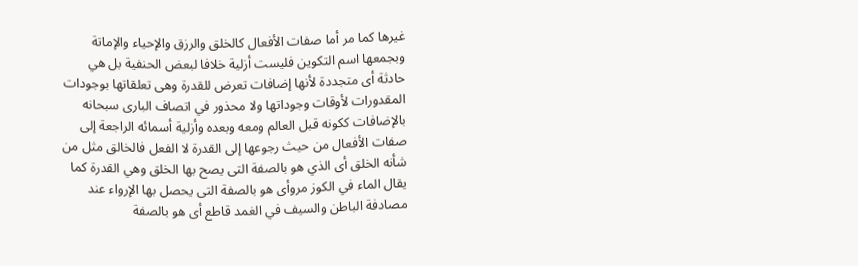غيرها كما مر أما صفات الأفعال كالخلق والرزق والإحياء والإماتة وبجمعها اسم التكوين فليست أزلية خلافا لبعض الحنفية بل هي حادثة أى متجددة لأنها إضافات تعرض للقدرة وهى تعلقاتها بوجودات المقدورات لأوقات وجوداتها ولا محذور في اتصاف البارى سبحانه بالإضافات ككونه قبل العالم ومعه وبعده وأزلية أسمائه الراجعة إلى صفات الأفعال من حيث رجوعها إلى القدرة لا الفعل فالخالق مثل من شأنه الخلق أى الذي هو بالصفة التى يصح بها الخلق وهي القدرة كما يقال الماء في الكوز مروأى هو بالصفة التى يحصل بها الإرواء عند مصادفة الباطن والسيف في الغمد قاطع أى هو بالصفة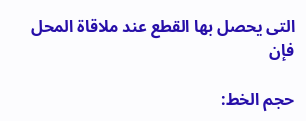التى يحصل بها القطع عند ملاقاة المحل فإن

حجم الخط: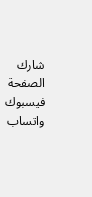شارك الصفحة
فيسبوك واتساب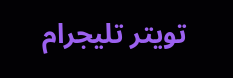تويتر تليجرام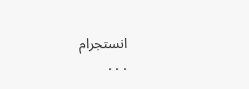انستجرام
. . .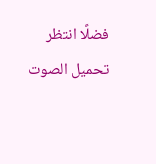فضلًا انتظر تحميل الصوت